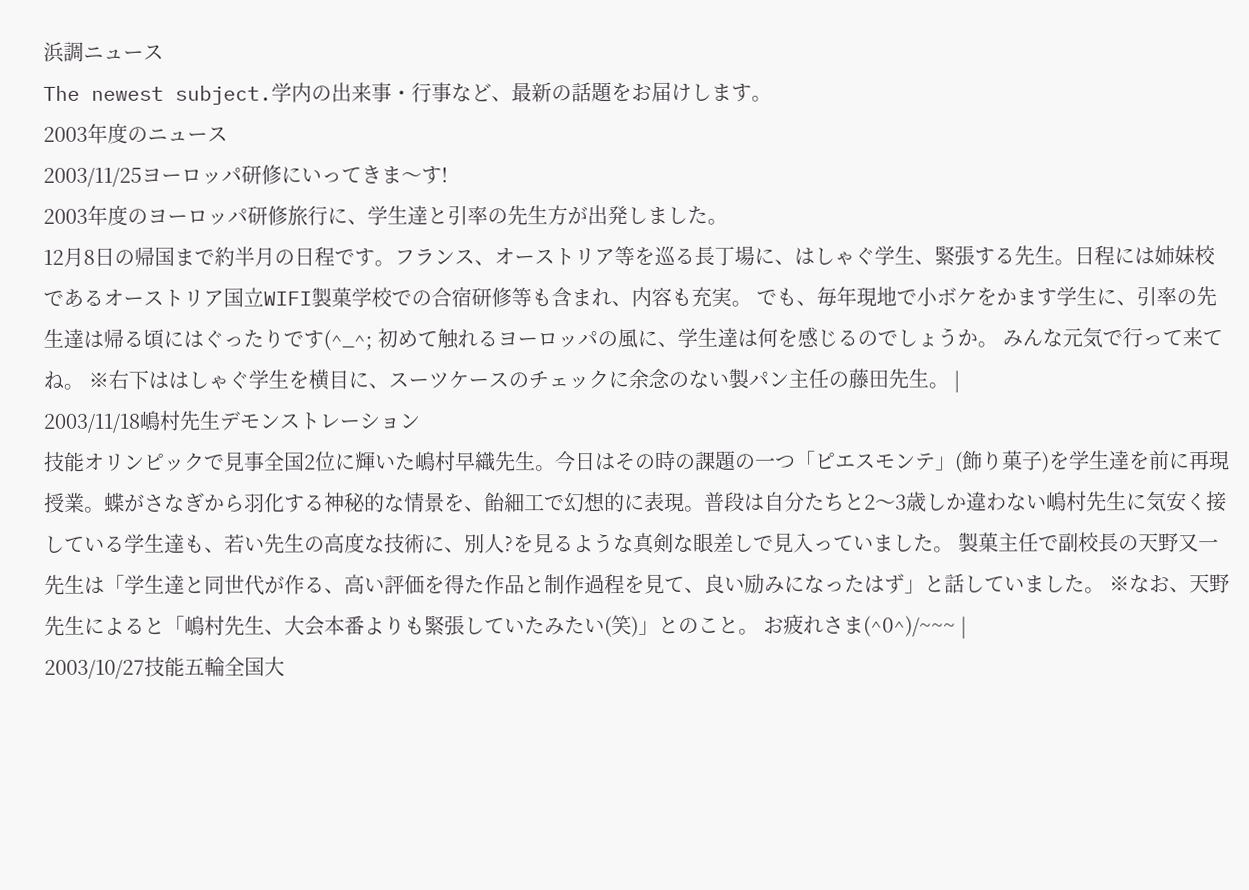浜調ニュース
The newest subject.学内の出来事・行事など、最新の話題をお届けします。
2003年度のニュース
2003/11/25ヨーロッパ研修にいってきま〜す!
2003年度のヨーロッパ研修旅行に、学生達と引率の先生方が出発しました。
12月8日の帰国まで約半月の日程です。フランス、オーストリア等を巡る長丁場に、はしゃぐ学生、緊張する先生。日程には姉妹校であるオーストリア国立WIFI製菓学校での合宿研修等も含まれ、内容も充実。 でも、毎年現地で小ボケをかます学生に、引率の先生達は帰る頃にはぐったりです(^_^; 初めて触れるヨーロッパの風に、学生達は何を感じるのでしょうか。 みんな元気で行って来てね。 ※右下ははしゃぐ学生を横目に、スーツケースのチェックに余念のない製パン主任の藤田先生。 |
2003/11/18嶋村先生デモンストレーション
技能オリンピックで見事全国2位に輝いた嶋村早織先生。今日はその時の課題の一つ「ピエスモンテ」(飾り菓子)を学生達を前に再現授業。蝶がさなぎから羽化する神秘的な情景を、飴細工で幻想的に表現。普段は自分たちと2〜3歳しか違わない嶋村先生に気安く接している学生達も、若い先生の高度な技術に、別人?を見るような真剣な眼差しで見入っていました。 製菓主任で副校長の天野又一先生は「学生達と同世代が作る、高い評価を得た作品と制作過程を見て、良い励みになったはず」と話していました。 ※なお、天野先生によると「嶋村先生、大会本番よりも緊張していたみたい(笑)」とのこと。 お疲れさま(^0^)/~~~ |
2003/10/27技能五輪全国大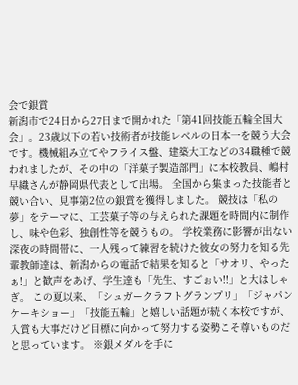会で銀賞
新潟市で24日から27日まで開かれた「第41回技能五輪全国大会」。23歳以下の若い技術者が技能レベルの日本一を競う大会です。機械組み立てやフライス盤、建築大工などの34職種で競われましたが、その中の「洋菓子製造部門」に本校教員、嶋村早織さんが静岡県代表として出場。 全国から集まった技能者と競い合い、見事第2位の銀賞を獲得しました。 競技は「私の夢」をテーマに、工芸菓子等の与えられた課題を時間内に制作し、味や色彩、独創性等を競うもの。 学校業務に影響が出ない深夜の時間帯に、一人残って練習を続けた彼女の努力を知る先輩教師達は、新潟からの電話で結果を知ると「サオリ、やったぁ!」と歓声をあげ、学生達も「先生、すごぉい!!」と大はしゃぎ。 この夏以来、「シュガークラフトグランプリ」「ジャパンケーキショー」「技能五輪」と嬉しい話題が続く本校ですが、入賞も大事だけど目標に向かって努力する姿勢こそ尊いものだと思っています。 ※銀メダルを手に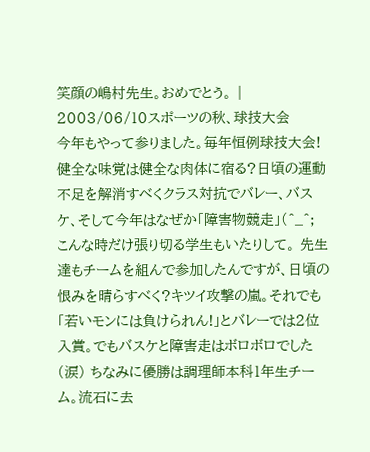笑顔の嶋村先生。おめでとう。 |
2003/06/10スポーツの秋、球技大会
今年もやって参りました。毎年恒例球技大会!健全な味覚は健全な肉体に宿る?日頃の運動不足を解消すべくクラス対抗でバレー、バスケ、そして今年はなぜか「障害物競走」(^_^; こんな時だけ張り切る学生もいたりして。 先生達もチームを組んで参加したんですが、日頃の恨みを晴らすべく?キツイ攻撃の嵐。それでも「若いモンには負けられん!」とバレーでは2位入賞。でもバスケと障害走はボロボロでした(涙) ちなみに優勝は調理師本科1年生チーム。流石に去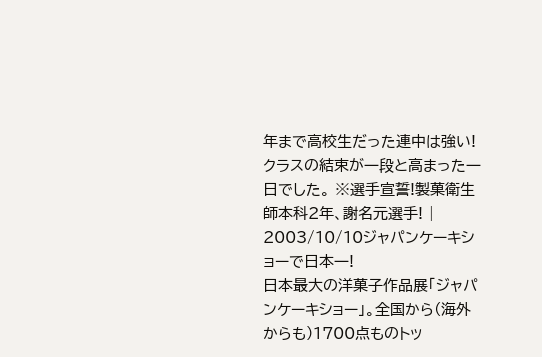年まで高校生だった連中は強い!クラスの結束が一段と高まった一日でした。 ※選手宣誓!製菓衛生師本科2年、謝名元選手! |
2003/10/10ジャパンケーキショーで日本一!
日本最大の洋菓子作品展「ジャパンケーキショー」。全国から(海外からも)1700点ものトッ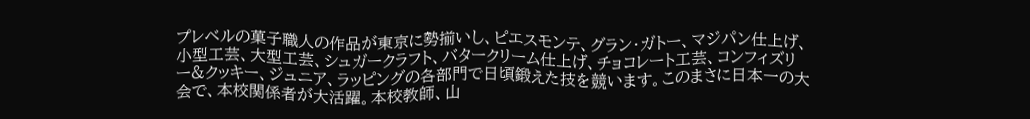プレベルの菓子職人の作品が東京に勢揃いし、ピエスモンテ、グラン・ガトー、マジパン仕上げ、小型工芸、大型工芸、シュガークラフト、バタークリーム仕上げ、チョコレート工芸、コンフィズリー&クッキー、ジュニア、ラッピングの各部門で日頃鍛えた技を競います。このまさに日本一の大会で、本校関係者が大活躍。本校教師、山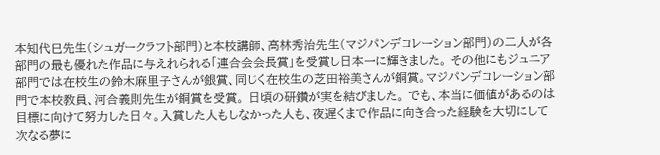本知代巳先生(シュガークラフト部門)と本校講師、高林秀治先生(マジパンデコレーション部門)の二人が各部門の最も優れた作品に与えれられる「連合会会長賞」を受賞し日本一に輝きました。 その他にもジュニア部門では在校生の鈴木麻里子さんが銀賞、同じく在校生の芝田裕美さんが銅賞。マジパンデコレーション部門で本校教員、河合義則先生が銅賞を受賞。 日頃の研鑽が実を結びました。 でも、本当に価値があるのは目標に向けて努力した日々。入賞した人もしなかった人も、夜遅くまで作品に向き合った経験を大切にして次なる夢に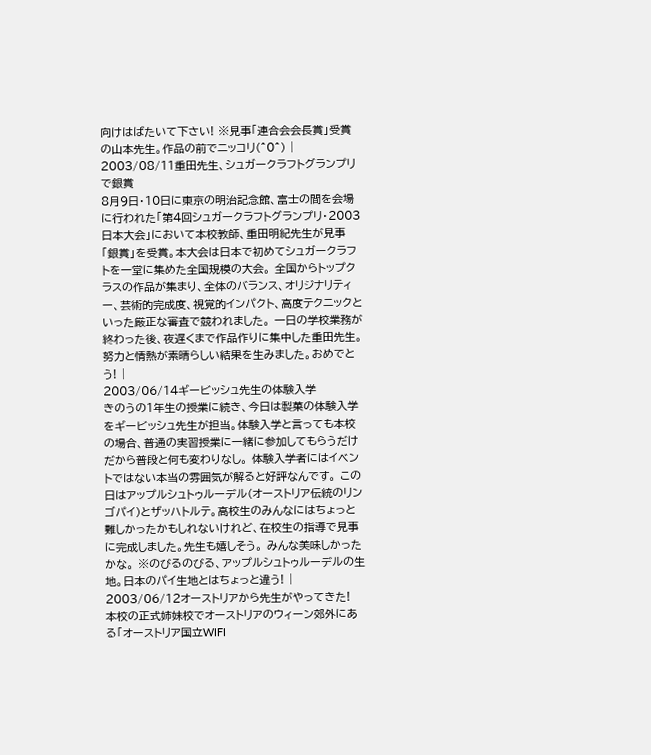向けはばたいて下さい! ※見事「連合会会長賞」受賞の山本先生。作品の前でニッコリ(^0^) |
2003/08/11重田先生、シュガークラフトグランプリで銀賞
8月9日・10日に東京の明治記念館、富士の間を会場に行われた「第4回シュガークラフトグランプリ・2003日本大会」において本校教師、重田明紀先生が見事「銀賞」を受賞。本大会は日本で初めてシュガークラフトを一堂に集めた全国規模の大会。 全国からトップクラスの作品が集まり、全体のバランス、オリジナリティー、芸術的完成度、視覚的インパクト、高度テクニックといった厳正な審査で競われました。 一日の学校業務が終わった後、夜遅くまで作品作りに集中した重田先生。 努力と情熱が素晴らしい結果を生みました。おめでとう! |
2003/06/14ギービッシュ先生の体験入学
きのうの1年生の授業に続き、今日は製菓の体験入学をギービッシュ先生が担当。体験入学と言っても本校の場合、普通の実習授業に一緒に参加してもらうだけだから普段と何も変わりなし。 体験入学者にはイベントではない本当の雰囲気が解ると好評なんです。 この日はアップルシュトゥルーデル(オーストリア伝統のリンゴパイ)とザッハトルテ。高校生のみんなにはちょっと難しかったかもしれないけれど、在校生の指導で見事に完成しました。先生も嬉しそう。 みんな美味しかったかな。 ※のびるのびる、アップルシュトゥルーデルの生地。日本のパイ生地とはちょっと違う! |
2003/06/12オーストリアから先生がやってきた!
本校の正式姉妹校でオーストリアのウィーン郊外にある「オーストリア国立WIFI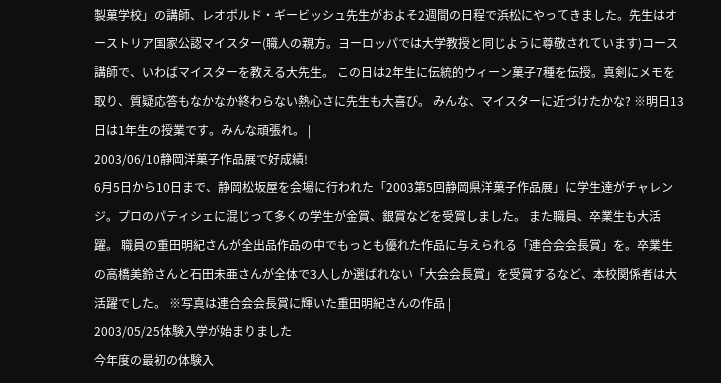製菓学校」の講師、レオポルド・ギービッシュ先生がおよそ2週間の日程で浜松にやってきました。先生はオーストリア国家公認マイスター(職人の親方。ヨーロッパでは大学教授と同じように尊敬されています)コース講師で、いわばマイスターを教える大先生。 この日は2年生に伝統的ウィーン菓子7種を伝授。真剣にメモを取り、質疑応答もなかなか終わらない熱心さに先生も大喜び。 みんな、マイスターに近づけたかな? ※明日13日は1年生の授業です。みんな頑張れ。 |
2003/06/10静岡洋菓子作品展で好成績!
6月5日から10日まで、静岡松坂屋を会場に行われた「2003第5回静岡県洋菓子作品展」に学生達がチャレンジ。プロのパティシェに混じって多くの学生が金賞、銀賞などを受賞しました。 また職員、卒業生も大活躍。 職員の重田明紀さんが全出品作品の中でもっとも優れた作品に与えられる「連合会会長賞」を。卒業生の高橋美鈴さんと石田未亜さんが全体で3人しか選ばれない「大会会長賞」を受賞するなど、本校関係者は大活躍でした。 ※写真は連合会会長賞に輝いた重田明紀さんの作品 |
2003/05/25体験入学が始まりました
今年度の最初の体験入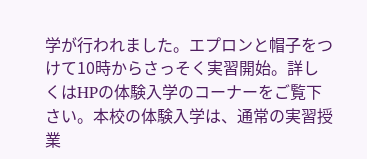学が行われました。エプロンと帽子をつけて10時からさっそく実習開始。詳しくはHPの体験入学のコーナーをご覧下さい。本校の体験入学は、通常の実習授業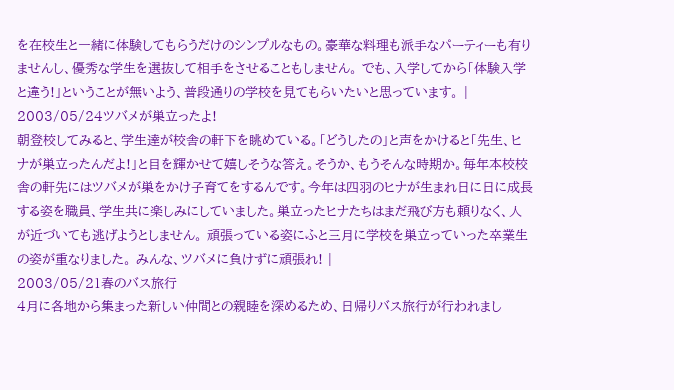を在校生と一緒に体験してもらうだけのシンプルなもの。豪華な料理も派手なパーティーも有りませんし、優秀な学生を選抜して相手をさせることもしません。 でも、入学してから「体験入学と違う!」ということが無いよう、普段通りの学校を見てもらいたいと思っています。 |
2003/05/24ツバメが巣立ったよ!
朝登校してみると、学生達が校舎の軒下を眺めている。「どうしたの」と声をかけると「先生、ヒナが巣立ったんだよ!」と目を輝かせて嬉しそうな答え。そうか、もうそんな時期か。毎年本校校舎の軒先にはツバメが巣をかけ子育てをするんです。今年は四羽のヒナが生まれ日に日に成長する姿を職員、学生共に楽しみにしていました。巣立ったヒナたちはまだ飛び方も頼りなく、人が近づいても逃げようとしません。 頑張っている姿にふと三月に学校を巣立っていった卒業生の姿が重なりました。 みんな、ツバメに負けずに頑張れ! |
2003/05/21春のバス旅行
4月に各地から集まった新しい仲間との親睦を深めるため、日帰りバス旅行が行われまし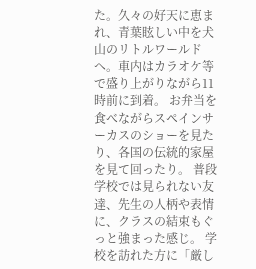た。久々の好天に恵まれ、青葉眩しい中を犬山のリトルワールドへ。車内はカラオケ等で盛り上がりながら11時前に到着。 お弁当を食べながらスペインサーカスのショーを見たり、各国の伝統的家屋を見て回ったり。 普段学校では見られない友達、先生の人柄や表情に、クラスの結束もぐっと強まった感じ。 学校を訪れた方に「厳し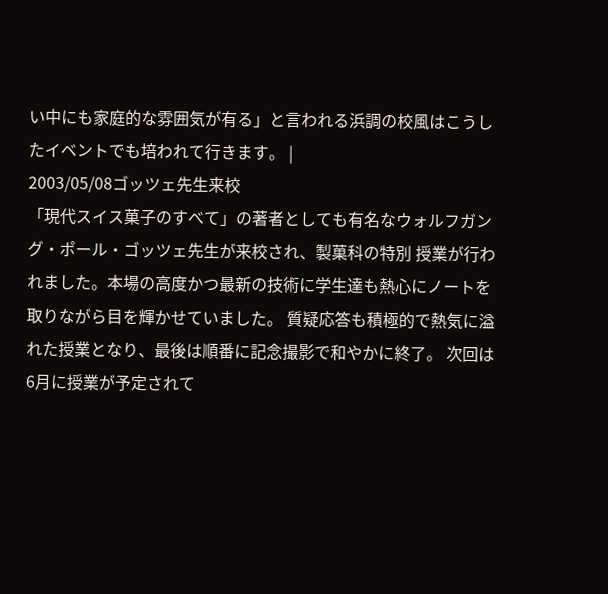い中にも家庭的な雰囲気が有る」と言われる浜調の校風はこうしたイベントでも培われて行きます。 |
2003/05/08ゴッツェ先生来校
「現代スイス菓子のすべて」の著者としても有名なウォルフガング・ポール・ゴッツェ先生が来校され、製菓科の特別 授業が行われました。本場の高度かつ最新の技術に学生達も熱心にノートを取りながら目を輝かせていました。 質疑応答も積極的で熱気に溢れた授業となり、最後は順番に記念撮影で和やかに終了。 次回は6月に授業が予定されて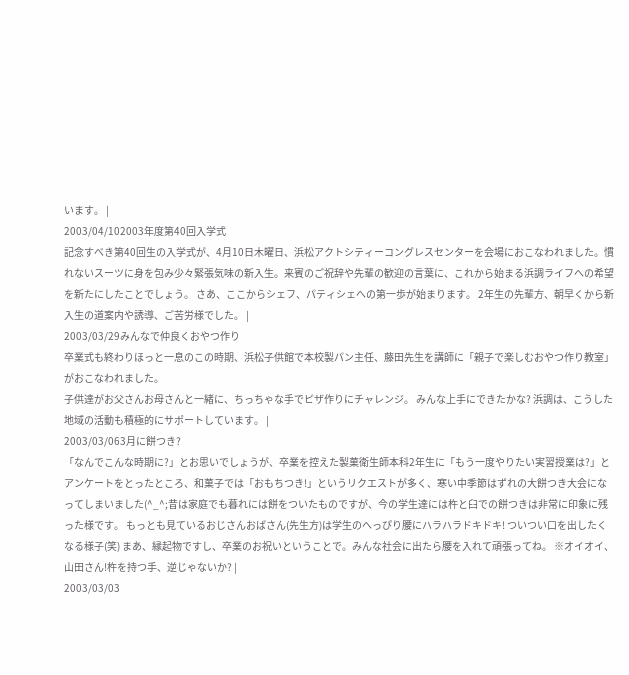います。 |
2003/04/102003年度第40回入学式
記念すべき第40回生の入学式が、4月10日木曜日、浜松アクトシティーコングレスセンターを会場におこなわれました。慣れないスーツに身を包み少々緊張気味の新入生。来賓のご祝辞や先輩の歓迎の言葉に、これから始まる浜調ライフへの希望を新たにしたことでしょう。 さあ、ここからシェフ、パティシェへの第一歩が始まります。 2年生の先輩方、朝早くから新入生の道案内や誘導、ご苦労様でした。 |
2003/03/29みんなで仲良くおやつ作り
卒業式も終わりほっと一息のこの時期、浜松子供館で本校製パン主任、藤田先生を講師に「親子で楽しむおやつ作り教室」がおこなわれました。
子供達がお父さんお母さんと一緒に、ちっちゃな手でピザ作りにチャレンジ。 みんな上手にできたかな? 浜調は、こうした地域の活動も積極的にサポートしています。 |
2003/03/063月に餅つき?
「なんでこんな時期に?」とお思いでしょうが、卒業を控えた製菓衛生師本科2年生に「もう一度やりたい実習授業は?」とアンケートをとったところ、和菓子では「おもちつき!」というリクエストが多く、寒い中季節はずれの大餅つき大会になってしまいました(^_^;昔は家庭でも暮れには餅をついたものですが、今の学生達には杵と臼での餅つきは非常に印象に残った様です。 もっとも見ているおじさんおばさん(先生方)は学生のへっぴり腰にハラハラドキドキ! ついつい口を出したくなる様子(笑) まあ、縁起物ですし、卒業のお祝いということで。みんな社会に出たら腰を入れて頑張ってね。 ※オイオイ、山田さん!杵を持つ手、逆じゃないか? |
2003/03/03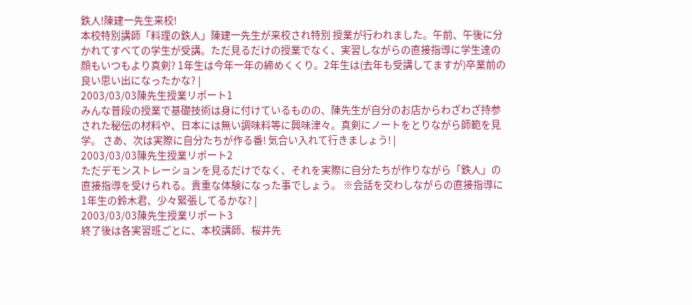鉄人!陳建一先生来校!
本校特別講師「料理の鉄人」陳建一先生が来校され特別 授業が行われました。午前、午後に分かれてすべての学生が受講。ただ見るだけの授業でなく、実習しながらの直接指導に学生達の顔もいつもより真剣? 1年生は今年一年の締めくくり。2年生は(去年も受講してますが)卒業前の良い思い出になったかな? |
2003/03/03陳先生授業リポート1
みんな普段の授業で基礎技術は身に付けているものの、陳先生が自分のお店からわざわざ持参された秘伝の材料や、日本には無い調味料等に興味津々。真剣にノートをとりながら師範を見学。 さあ、次は実際に自分たちが作る番! 気合い入れて行きましょう! |
2003/03/03陳先生授業リポート2
ただデモンストレーションを見るだけでなく、それを実際に自分たちが作りながら「鉄人」の直接指導を受けられる。貴重な体験になった事でしょう。 ※会話を交わしながらの直接指導に1年生の鈴木君、少々緊張してるかな? |
2003/03/03陳先生授業リポート3
終了後は各実習班ごとに、本校講師、桜井先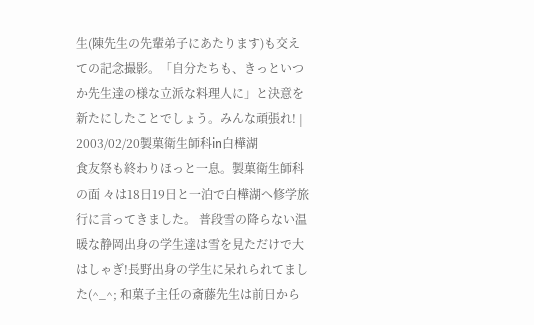生(陳先生の先輩弟子にあたります)も交えての記念撮影。「自分たちも、きっといつか先生達の様な立派な料理人に」と決意を新たにしたことでしょう。みんな頑張れ! |
2003/02/20製菓衛生師科in白樺湖
食友祭も終わりほっと一息。製菓衛生師科の面 々は18日19日と一泊で白樺湖へ修学旅行に言ってきました。 普段雪の降らない温暖な静岡出身の学生達は雪を見ただけで大はしゃぎ!長野出身の学生に呆れられてました(^_^; 和菓子主任の斎藤先生は前日から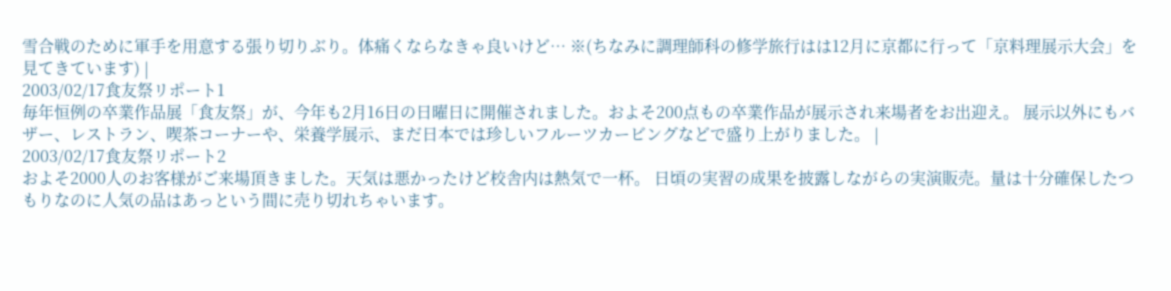雪合戦のために軍手を用意する張り切りぶり。体痛くならなきゃ良いけど… ※(ちなみに調理師科の修学旅行はは12月に京都に行って「京料理展示大会」を見てきています) |
2003/02/17食友祭リポート1
毎年恒例の卒業作品展「食友祭」が、今年も2月16日の日曜日に開催されました。およそ200点もの卒業作品が展示され来場者をお出迎え。 展示以外にもバザー、レストラン、喫茶コーナーや、栄養学展示、まだ日本では珍しいフルーツカービングなどで盛り上がりました。 |
2003/02/17食友祭リポート2
およそ2000人のお客様がご来場頂きました。天気は悪かったけど校舎内は熱気で一杯。 日頃の実習の成果を披露しながらの実演販売。量は十分確保したつもりなのに人気の品はあっという間に売り切れちゃいます。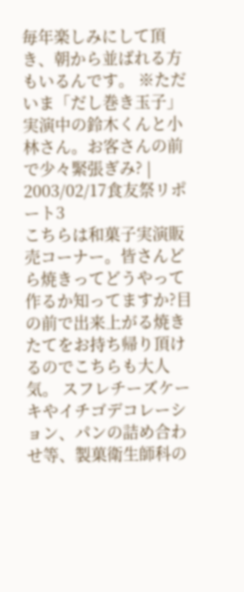毎年楽しみにして頂き、朝から並ばれる方もいるんです。 ※ただいま「だし巻き玉子」実演中の鈴木くんと小林さん。お客さんの前で少々緊張ぎみ? |
2003/02/17食友祭リポート3
こちらは和菓子実演販売コーナー。皆さんどら焼きってどうやって作るか知ってますか?目の前で出来上がる焼きたてをお持ち帰り頂けるのでこちらも大人気。 スフレチーズケーキやイチゴデコレーション、パンの詰め合わせ等、製菓衛生師科の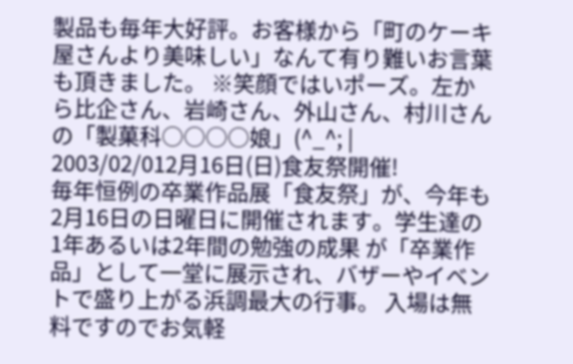製品も毎年大好評。お客様から「町のケーキ屋さんより美味しい」なんて有り難いお言葉も頂きました。 ※笑顔ではいポーズ。左から比企さん、岩崎さん、外山さん、村川さんの「製菓科○○○○娘」(^_^; |
2003/02/012月16日(日)食友祭開催!
毎年恒例の卒業作品展「食友祭」が、今年も2月16日の日曜日に開催されます。学生達の1年あるいは2年間の勉強の成果 が「卒業作品」として一堂に展示され、バザーやイベントで盛り上がる浜調最大の行事。 入場は無料ですのでお気軽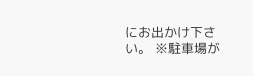にお出かけ下さい。 ※駐車場が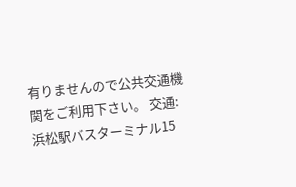有りませんので公共交通機関をご利用下さい。 交通:浜松駅バスターミナル15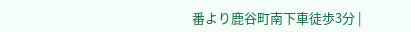番より鹿谷町南下車徒歩3分 |